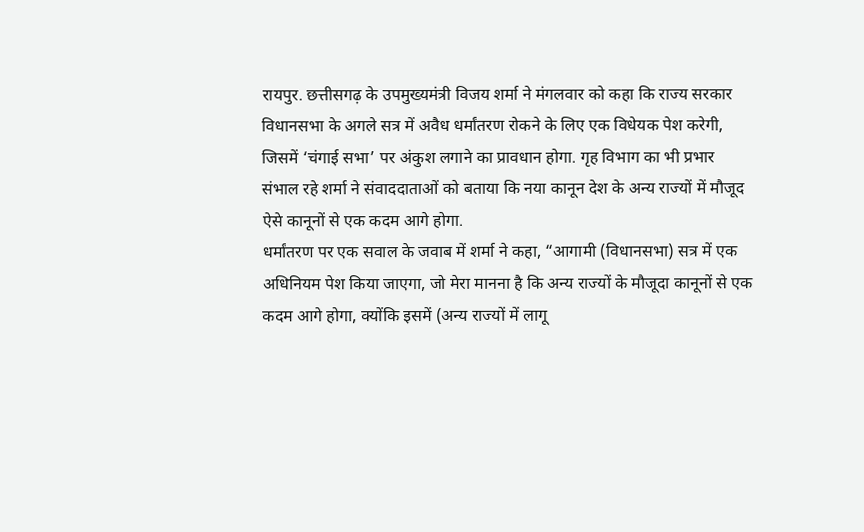रायपुर. छत्तीसगढ़ के उपमुख्यमंत्री विजय शर्मा ने मंगलवार को कहा कि राज्य सरकार विधानसभा के अगले सत्र में अवैध धर्मांतरण रोकने के लिए एक विधेयक पेश करेगी, जिसमें ‘चंगाई सभा’ पर अंकुश लगाने का प्रावधान होगा. गृह विभाग का भी प्रभार संभाल रहे शर्मा ने संवाददाताओं को बताया कि नया कानून देश के अन्य राज्यों में मौजूद ऐसे कानूनों से एक कदम आगे होगा.
धर्मांतरण पर एक सवाल के जवाब में शर्मा ने कहा, “आगामी (विधानसभा) सत्र में एक अधिनियम पेश किया जाएगा, जो मेरा मानना है कि अन्य राज्यों के मौजूदा कानूनों से एक कदम आगे होगा, क्योंकि इसमें (अन्य राज्यों में लागू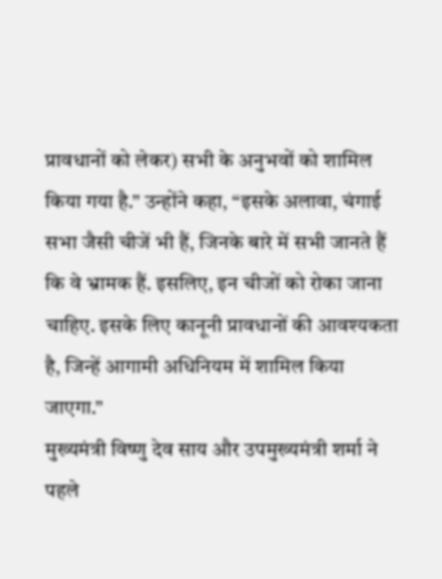प्रावधानों को लेकर) सभी के अनुभवों को शामिल किया गया है.” उन्होंने कहा, “इसके अलावा, चंगाई सभा जैसी चीजें भी हैं, जिनके बारे में सभी जानते हैं कि वे भ्रामक हैं. इसलिए, इन चीजों को रोका जाना चाहिए. इसके लिए कानूनी प्रावधानों की आवश्यकता है, जिन्हें आगामी अधिनियम में शामिल किया जाएगा.”
मुख्यमंत्री विष्णु देव साय और उपमुख्यमंत्री शर्मा ने पहले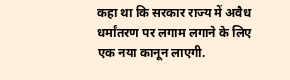कहा था कि सरकार राज्य में अवैध धर्मांतरण पर लगाम लगाने के लिए एक नया कानून लाएगी.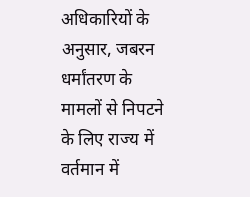अधिकारियों के अनुसार, जबरन धर्मांतरण के मामलों से निपटने के लिए राज्य में वर्तमान में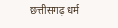छत्तीसगढ़ धर्म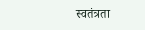स्वतंत्रता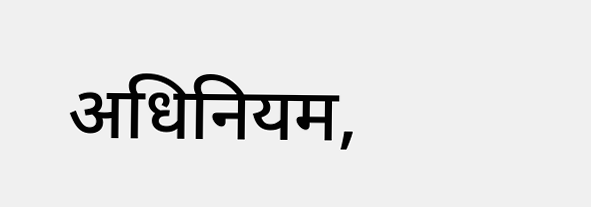अधिनियम,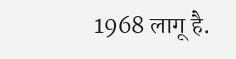1968 लागू है.